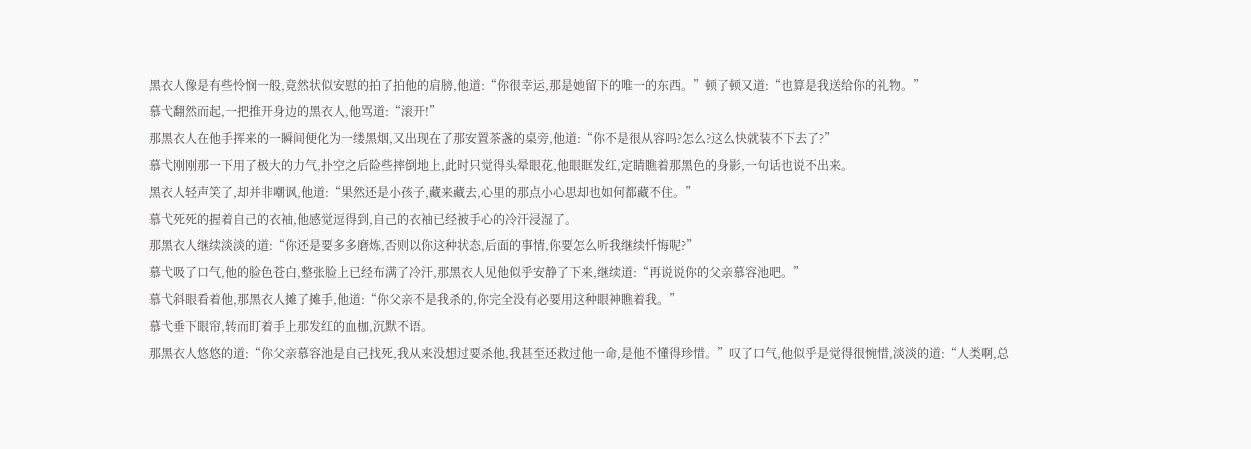黑衣人像是有些怜悯一般,竟然状似安慰的拍了拍他的肩膀,他道:“你很幸运,那是她留下的唯一的东西。”顿了顿又道:“也算是我送给你的礼物。”
慕弋翻然而起,一把推开身边的黑衣人,他骂道:“滚开!”
那黑衣人在他手挥来的一瞬间便化为一缕黑烟,又出现在了那安置茶盏的桌旁,他道:“你不是很从容吗?怎么?这么快就装不下去了?”
慕弋刚刚那一下用了极大的力气,扑空之后险些摔倒地上,此时只觉得头晕眼花,他眼眶发红,定睛瞧着那黑色的身影,一句话也说不出来。
黑衣人轻声笑了,却并非嘲讽,他道:“果然还是小孩子,藏来藏去,心里的那点小心思却也如何都藏不住。”
慕弋死死的握着自己的衣袖,他感觉逗得到,自己的衣袖已经被手心的冷汗浸湿了。
那黑衣人继续淡淡的道:“你还是要多多磨炼,否则以你这种状态,后面的事情,你要怎么听我继续忏悔呢?”
慕弋吸了口气,他的脸色苍白,整张脸上已经布满了冷汗,那黑衣人见他似乎安静了下来,继续道:“再说说你的父亲慕容池吧。”
慕弋斜眼看着他,那黑衣人摊了摊手,他道:“你父亲不是我杀的,你完全没有必要用这种眼神瞧着我。”
慕弋垂下眼帘,转而盯着手上那发红的血枷,沉默不语。
那黑衣人悠悠的道:“你父亲慕容池是自己找死,我从来没想过要杀他,我甚至还救过他一命,是他不懂得珍惜。”叹了口气,他似乎是觉得很惋惜,淡淡的道:“人类啊,总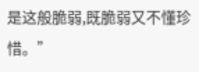是这般脆弱,既脆弱又不懂珍惜。”